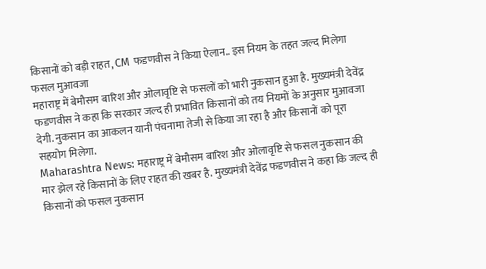किसानों को बड़ी राहत, CM फडणवीस ने किया ऐलान.. इस नियम के तहत जल्द मिलेगा फसल मुआवजा
महाराष्ट्र में बेमौसम बारिश और ओलावृष्टि से फसलों को भारी नुकसान हुआ है. मुख्यमंत्री देवेंद्र फडणवीस ने कहा कि सरकार जल्द ही प्रभावित किसानों को तय नियमों के अनुसार मुआवजा देगी. नुकसान का आकलन यानी पंचनामा तेजी से किया जा रहा है और किसानों को पूरा सहयोग मिलेगा.
Maharashtra News: महाराष्ट्र में बेमौसम बारिश और ओलावृष्टि से फसल नुकसान की मार झेल रहे किसानों के लिए राहत की खबर है. मुख्यमंत्री देवेंद्र फडणवीस ने कहा कि जल्द ही किसानों को फसल नुकसान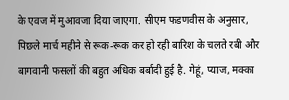के एवज में मुआवजा दिया जाएगा. सीएम फडणवीस के अनुसार, पिछले मार्च महीने से रूक-रूक कर हो रही बारिश के चलते रबी और बागवानी फसलों की बहुत अधिक बर्बादी हुई है. गेहूं, प्याज, मक्का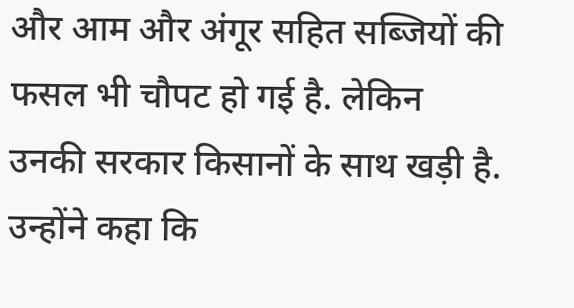और आम और अंगूर सहित सब्जियों की फसल भी चौपट हो गई है. लेकिन उनकी सरकार किसानों के साथ खड़ी है. उन्होंने कहा कि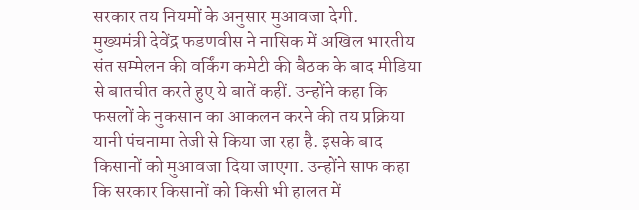सरकार तय नियमों के अनुसार मुआवजा देगी.
मुख्यमंत्री देवेंद्र फडणवीस ने नासिक में अखिल भारतीय संत सम्मेलन की वर्किंग कमेटी की बैठक के बाद मीडिया से बातचीत करते हुए ये बातें कहीं. उन्होंने कहा कि फसलों के नुकसान का आकलन करने की तय प्रक्रिया यानी पंचनामा तेजी से किया जा रहा है. इसके बाद किसानों को मुआवजा दिया जाएगा. उन्होंने साफ कहा कि सरकार किसानों को किसी भी हालत में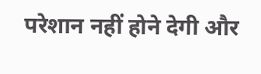परेशान नहीं होने देगी और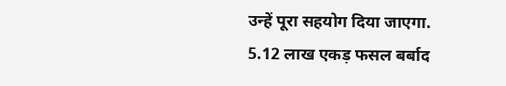उन्हें पूरा सहयोग दिया जाएगा.
5.12 लाख एकड़ फसल बर्बाद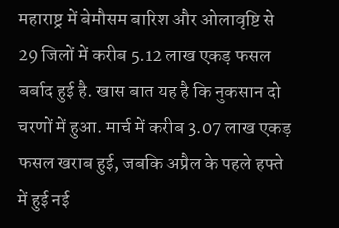महाराष्ट्र में बेमौसम बारिश और ओलावृष्टि से 29 जिलों में करीब 5.12 लाख एकड़ फसल बर्बाद हुई है. खास बात यह है कि नुकसान दो चरणों में हुआ. मार्च में करीब 3.07 लाख एकड़ फसल खराब हुई, जबकि अप्रैल के पहले हफ्ते में हुई नई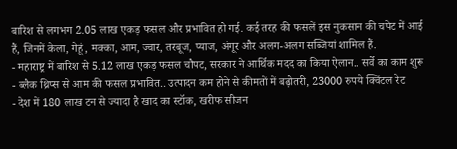बारिश से लगभग 2.05 लाख एकड़ फसल और प्रभावित हो गई. कई तरह की फसलें इस नुकसान की चपेट में आई हैं, जिनमें केला, गेहूं, मक्का, आम, ज्वार, तरबूज, प्याज, अंगूर और अलग-अलग सब्जियां शामिल हैं.
- महाराष्ट्र में बारिश से 5.12 लाख एकड़ फसल चौपट, सरकार ने आर्थिक मदद का किया ऐलान.. सर्वे का काम शुरू
- ब्लैक थ्रिप्स से आम की फसल प्रभावित.. उत्पादन कम होने से कीमतों में बढ़ोतरी, 23000 रुपये क्विंटल रेट
- देश में 180 लाख टन से ज्यादा है खाद का स्टॉक, खरीफ सीजन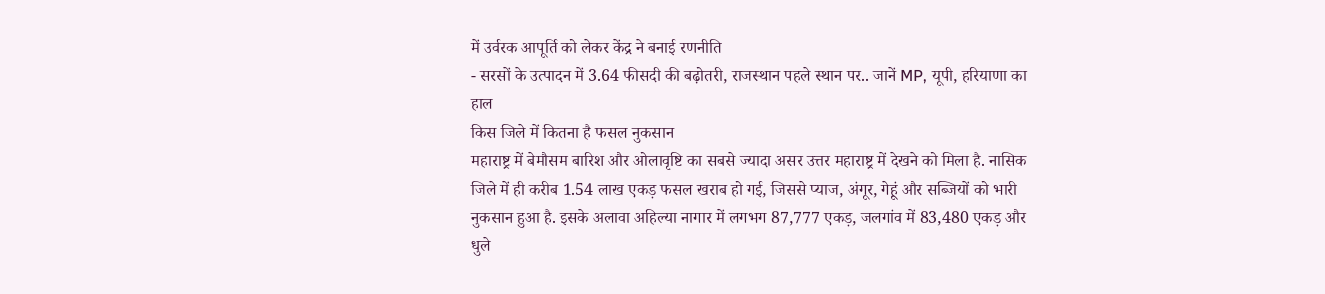में उर्वरक आपूर्ति को लेकर केंद्र ने बनाई रणनीति
- सरसों के उत्पादन में 3.64 फीसदी की बढ़ोतरी, राजस्थान पहले स्थान पर.. जानें MP, यूपी, हरियाणा का हाल
किस जिले में कितना है फसल नुकसान
महाराष्ट्र में बेमौसम बारिश और ओलावृष्टि का सबसे ज्यादा असर उत्तर महाराष्ट्र में देखने को मिला है. नासिक जिले में ही करीब 1.54 लाख एकड़ फसल खराब हो गई, जिससे प्याज, अंगूर, गेहूं और सब्जियों को भारी नुकसान हुआ है. इसके अलावा अहिल्या नागार में लगभग 87,777 एकड़, जलगांव में 83,480 एकड़ और धुले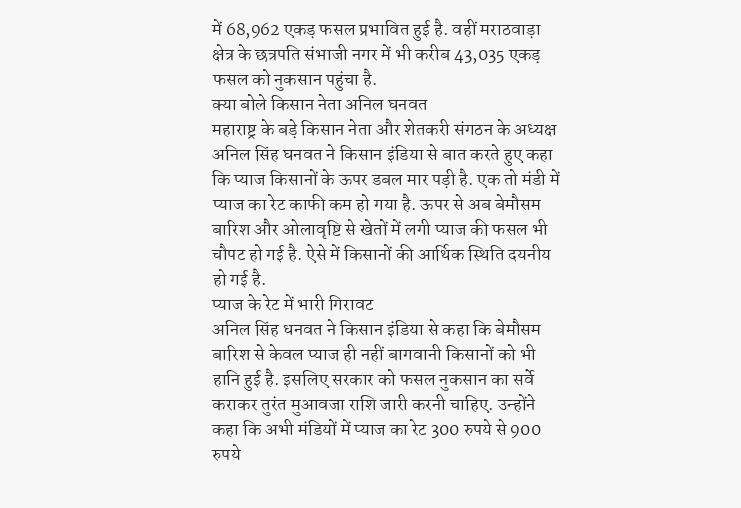में 68,962 एकड़ फसल प्रभावित हुई है. वहीं मराठवाड़ा क्षेत्र के छत्रपति संभाजी नगर में भी करीब 43,035 एकड़ फसल को नुकसान पहुंचा है.
क्या बोले किसान नेता अनिल घनवत
महाराष्ट्र के बड़े किसान नेता और शेतकरी संगठन के अध्यक्ष अनिल सिंह घनवत ने किसान इंडिया से बात करते हुए कहा कि प्याज किसानों के ऊपर डबल मार पड़ी है. एक तो मंडी में प्याज का रेट काफी कम हो गया है. ऊपर से अब बेमौसम बारिश और ओलावृष्टि से खेतों में लगी प्याज की फसल भी चौपट हो गई है. ऐसे में किसानों की आर्थिक स्थिति दयनीय हो गई है.
प्याज के रेट में भारी गिरावट
अनिल सिंह धनवत ने किसान इंडिया से कहा कि बेमौसम बारिश से केवल प्याज ही नहीं बागवानी किसानों को भी हानि हुई है. इसलिए सरकार को फसल नुकसान का सर्वे कराकर तुरंत मुआवजा राशि जारी करनी चाहिए. उन्होंने कहा कि अभी मंडियों में प्याज का रेट 300 रुपये से 900 रुपये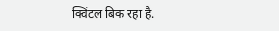क्विंटल बिक रहा है.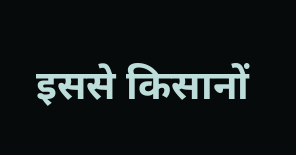इससे किसानों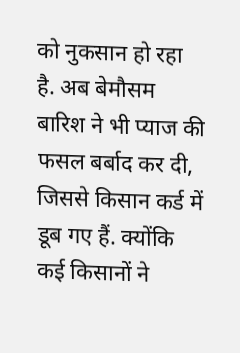को नुकसान हो रहा है. अब बेमौसम बारिश ने भी प्याज की फसल बर्बाद कर दी, जिससे किसान कर्ड में डूब गए हैं. क्योंकि कई किसानों ने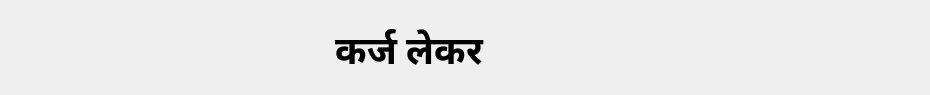कर्ज लेकर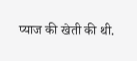प्याज की खेती की थी.